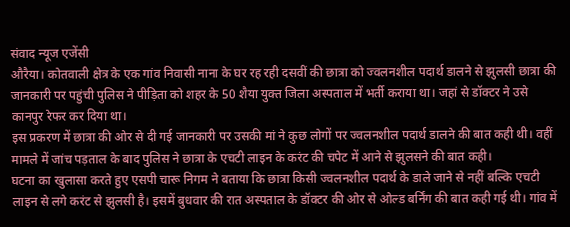संवाद न्यूज एजेंसी
औरैया। कोतवाली क्षेत्र के एक गांव निवासी नाना के घर रह रही दसवीं की छात्रा को ज्वलनशील पदार्थ डालने से झुलसी छात्रा की जानकारी पर पहुंची पुलिस ने पीड़िता को शहर के 50 शैया युक्त जिला अस्पताल में भर्ती कराया था। जहां से डॉक्टर ने उसे कानपुर रेफर कर दिया था।
इस प्रकरण में छात्रा की ओर से दी गई जानकारी पर उसकी मां ने कुछ लोगों पर ज्वलनशील पदार्थ डालने की बात कही थी। वहीं मामले में जांच पड़ताल के बाद पुलिस ने छात्रा के एचटी लाइन के करंट की चपेट में आने से झुलसने की बात कही।
घटना का खुलासा करते हुए एसपी चारू निगम ने बताया कि छात्रा किसी ज्वलनशील पदार्थ के डाले जाने से नहीं बल्कि एचटी लाइन से लगे करंट से झुलसी है। इसमें बुधवार की रात अस्पताल के डॉक्टर की ओर से ओल्ड बर्निंग की बात कही गई थी। गांव में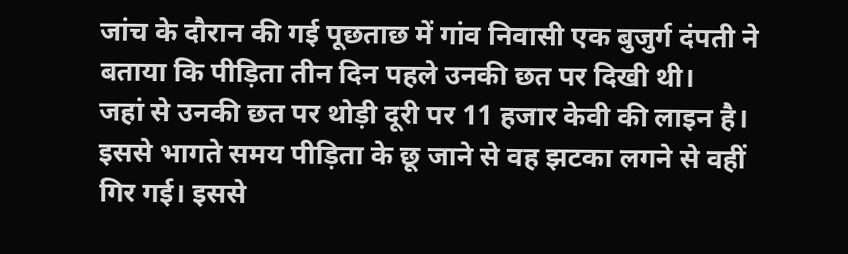जांच के दौरान की गई पूछताछ में गांव निवासी एक बुजुर्ग दंपती ने बताया कि पीड़िता तीन दिन पहले उनकी छत पर दिखी थी।
जहां से उनकी छत पर थोड़ी दूरी पर 11 हजार केवी की लाइन है। इससे भागते समय पीड़िता के छू जाने से वह झटका लगने से वहीं गिर गई। इससे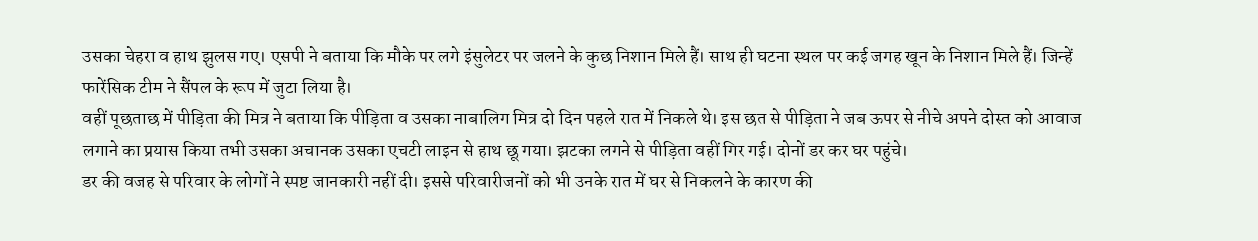उसका चेहरा व हाथ झुलस गए। एसपी ने बताया कि मौके पर लगे इंसुलेटर पर जलने के कुछ निशान मिले हैं। साथ ही घटना स्थल पर कई जगह खून के निशान मिले हैं। जिन्हें फारेंसिक टीम ने सैंपल के रूप में जुटा लिया है।
वहीं पूछताछ में पीड़िता की मित्र ने बताया कि पीड़िता व उसका नाबालिग मित्र दो दिन पहले रात में निकले थे। इस छत से पीड़िता ने जब ऊपर से नीचे अपने दोस्त को आवाज लगाने का प्रयास किया तभी उसका अचानक उसका एचटी लाइन से हाथ छू गया। झटका लगने से पीड़िता वहीं गिर गई। दोनों डर कर घर पहुंचे।
डर की वजह से परिवार के लोगों ने स्पष्ट जानकारी नहीं दी। इससे परिवारीजनों को भी उनके रात में घर से निकलने के कारण की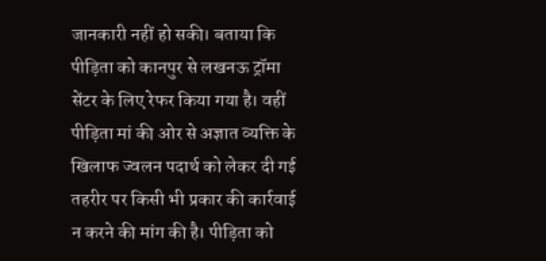जानकारी नहीं हो सकी। बताया कि पीड़िता को कानपुर से लखनऊ ट्रॉमा सेंटर के लिए रेफर किया गया है। वहीं पीड़िता मां की ओर से अज्ञात व्यक्ति के खिलाफ ज्वलन पदार्थ को लेकर दी गई तहरीर पर किसी भी प्रकार की कार्रवाई न करने की मांग की है। पीड़िता को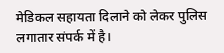मेडिकल सहायता दिलाने को लेकर पुलिस लगातार संपर्क में है।